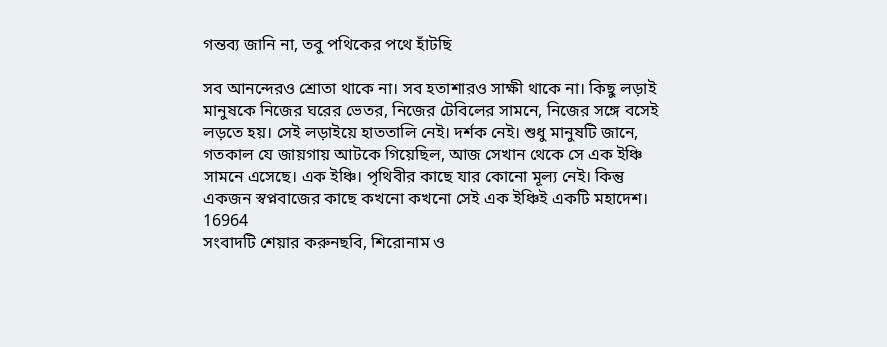গন্তব্য জানি না, তবু পথিকের পথে হাঁটছি

সব আনন্দেরও শ্রোতা থাকে না। সব হতাশারও সাক্ষী থাকে না। কিছু লড়াই মানুষকে নিজের ঘরের ভেতর, নিজের টেবিলের সামনে, নিজের সঙ্গে বসেই লড়তে হয়। সেই লড়াইয়ে হাততালি নেই। দর্শক নেই। শুধু মানুষটি জানে, গতকাল যে জায়গায় আটকে গিয়েছিল, আজ সেখান থেকে সে এক ইঞ্চি সামনে এসেছে। এক ইঞ্চি। পৃথিবীর কাছে যার কোনো মূল্য নেই। কিন্তু একজন স্বপ্নবাজের কাছে কখনো কখনো সেই এক ইঞ্চিই একটি মহাদেশ।
16964
সংবাদটি শেয়ার করুনছবি, শিরোনাম ও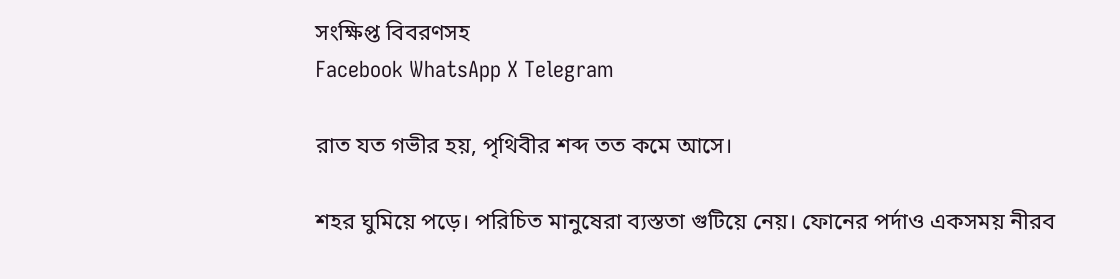সংক্ষিপ্ত বিবরণসহ
Facebook WhatsApp X Telegram

রাত যত গভীর হয়, পৃথিবীর শব্দ তত কমে আসে।

শহর ঘুমিয়ে পড়ে। পরিচিত মানুষেরা ব্যস্ততা গুটিয়ে নেয়। ফোনের পর্দাও একসময় নীরব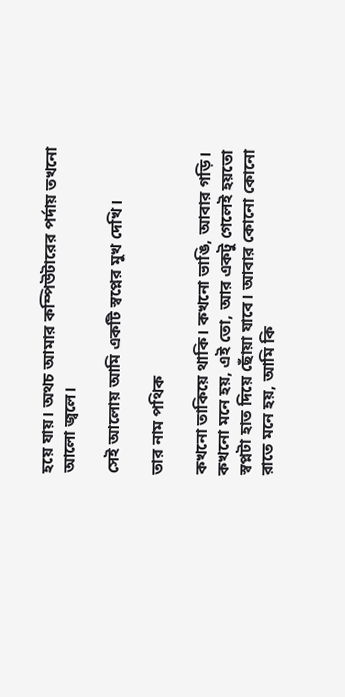হয়ে যায়। অথচ আমার কম্পিউটারের পর্দায় তখনো আলো জ্বলে।

সেই আলোয় আমি একটি স্বপ্নের মুখ দেখি।

তার নাম পথিক

কখনো তাকিয়ে থাকি। কখনো ভাঙি, আবার গড়ি। কখনো মনে হয়, এই তো, আর একটু গেলেই হয়তো স্বপ্নটা হাত দিয়ে ছোঁয়া যাবে। আবার কোনো কোনো রাতে মনে হয়, আমি কি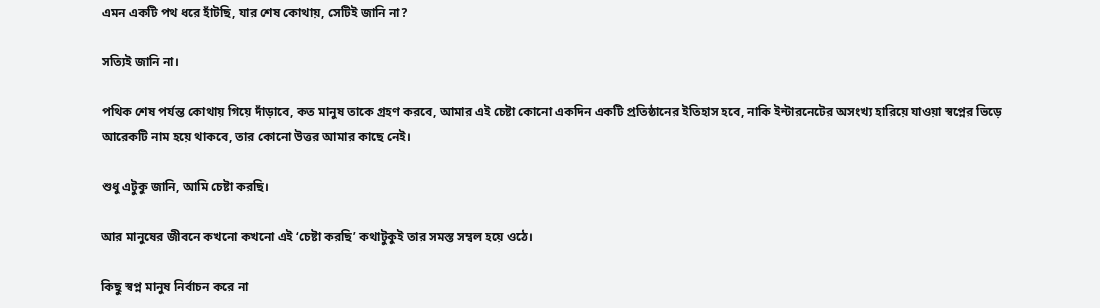এমন একটি পথ ধরে হাঁটছি, যার শেষ কোথায়, সেটিই জানি না?

সত্যিই জানি না।

পথিক শেষ পর্যন্ত কোথায় গিয়ে দাঁড়াবে, কত মানুষ তাকে গ্রহণ করবে, আমার এই চেষ্টা কোনো একদিন একটি প্রতিষ্ঠানের ইতিহাস হবে, নাকি ইন্টারনেটের অসংখ্য হারিয়ে যাওয়া স্বপ্নের ভিড়ে আরেকটি নাম হয়ে থাকবে, তার কোনো উত্তর আমার কাছে নেই।

শুধু এটুকু জানি, আমি চেষ্টা করছি।

আর মানুষের জীবনে কখনো কখনো এই ‘চেষ্টা করছি’ কথাটুকুই তার সমস্ত সম্বল হয়ে ওঠে।

কিছু স্বপ্ন মানুষ নির্বাচন করে না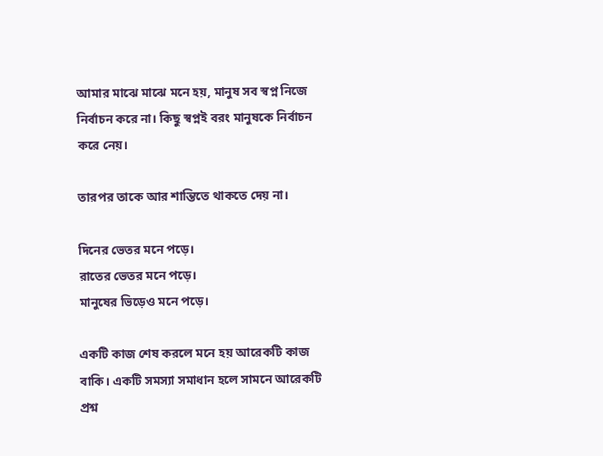আমার মাঝে মাঝে মনে হয়, মানুষ সব স্বপ্ন নিজে নির্বাচন করে না। কিছু স্বপ্নই বরং মানুষকে নির্বাচন করে নেয়।

তারপর তাকে আর শান্তিতে থাকতে দেয় না।

দিনের ভেতর মনে পড়ে।
রাতের ভেতর মনে পড়ে।
মানুষের ভিড়েও মনে পড়ে।

একটি কাজ শেষ করলে মনে হয় আরেকটি কাজ বাকি। একটি সমস্যা সমাধান হলে সামনে আরেকটি প্রশ্ন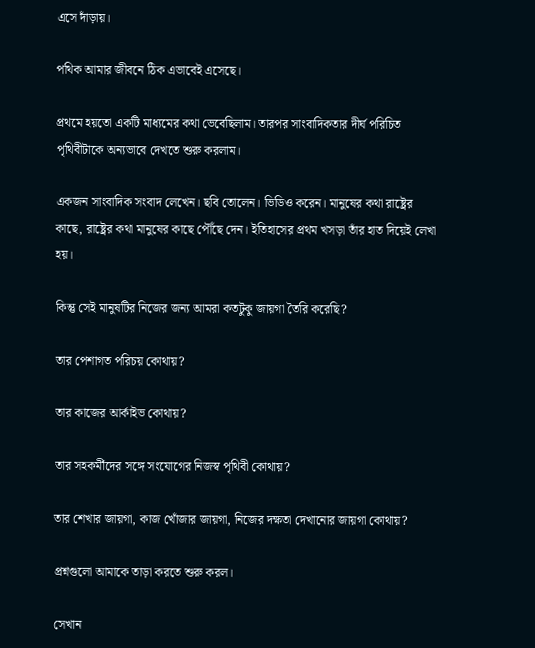এসে দাঁড়ায়।

পথিক আমার জীবনে ঠিক এভাবেই এসেছে।

প্রথমে হয়তো একটি মাধ্যমের কথা ভেবেছিলাম। তারপর সাংবাদিকতার দীর্ঘ পরিচিত পৃথিবীটাকে অন্যভাবে দেখতে শুরু করলাম।

একজন সাংবাদিক সংবাদ লেখেন। ছবি তোলেন। ভিডিও করেন। মানুষের কথা রাষ্ট্রের কাছে, রাষ্ট্রের কথা মানুষের কাছে পৌঁছে দেন। ইতিহাসের প্রথম খসড়া তাঁর হাত দিয়েই লেখা হয়।

কিন্তু সেই মানুষটির নিজের জন্য আমরা কতটুকু জায়গা তৈরি করেছি?

তার পেশাগত পরিচয় কোথায়?

তার কাজের আর্কাইভ কোথায়?

তার সহকর্মীদের সঙ্গে সংযোগের নিজস্ব পৃথিবী কোথায়?

তার শেখার জায়গা, কাজ খোঁজার জায়গা, নিজের দক্ষতা দেখানোর জায়গা কোথায়?

প্রশ্নগুলো আমাকে তাড়া করতে শুরু করল।

সেখান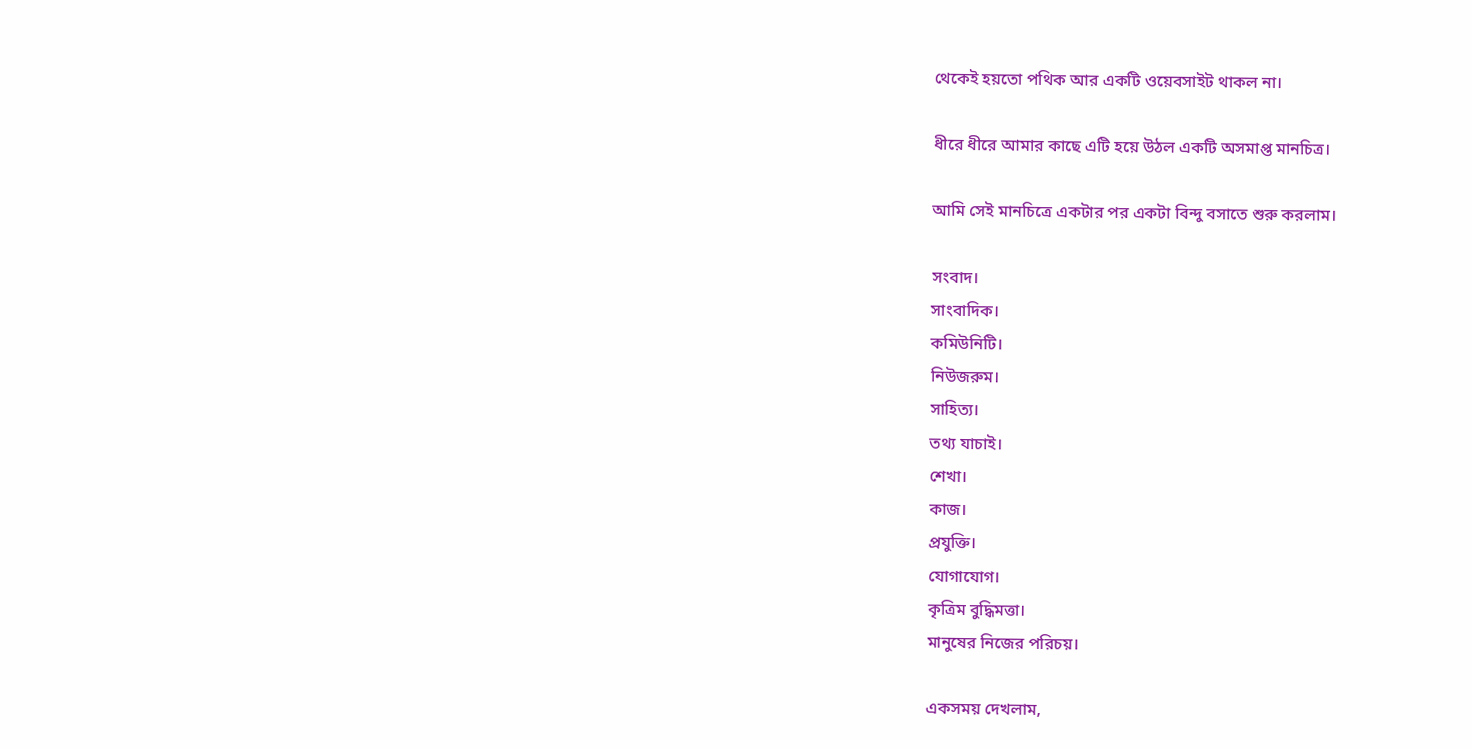থেকেই হয়তো পথিক আর একটি ওয়েবসাইট থাকল না।

ধীরে ধীরে আমার কাছে এটি হয়ে উঠল একটি অসমাপ্ত মানচিত্র।

আমি সেই মানচিত্রে একটার পর একটা বিন্দু বসাতে শুরু করলাম।

সংবাদ।
সাংবাদিক।
কমিউনিটি।
নিউজরুম।
সাহিত্য।
তথ্য যাচাই।
শেখা।
কাজ।
প্রযুক্তি।
যোগাযোগ।
কৃত্রিম বুদ্ধিমত্তা।
মানুষের নিজের পরিচয়।

একসময় দেখলাম,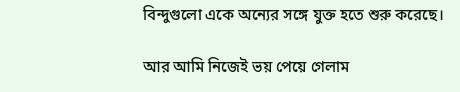বিন্দুগুলো একে অন্যের সঙ্গে যুক্ত হতে শুরু করেছে।

আর আমি নিজেই ভয় পেয়ে গেলাম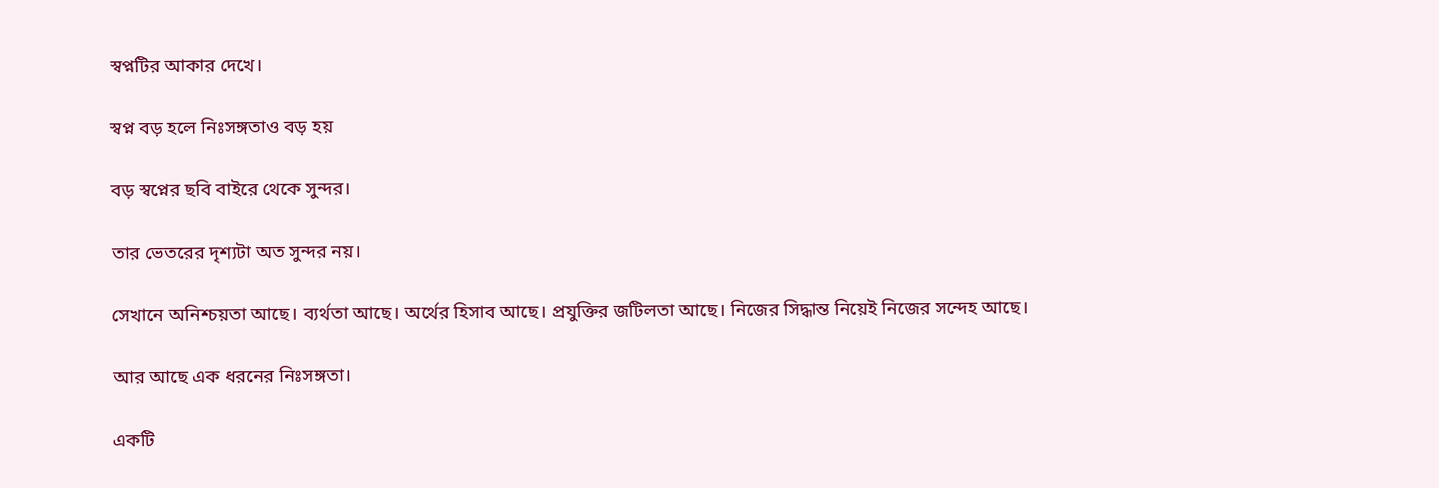স্বপ্নটির আকার দেখে।

স্বপ্ন বড় হলে নিঃসঙ্গতাও বড় হয়

বড় স্বপ্নের ছবি বাইরে থেকে সুন্দর।

তার ভেতরের দৃশ্যটা অত সুন্দর নয়।

সেখানে অনিশ্চয়তা আছে। ব্যর্থতা আছে। অর্থের হিসাব আছে। প্রযুক্তির জটিলতা আছে। নিজের সিদ্ধান্ত নিয়েই নিজের সন্দেহ আছে।

আর আছে এক ধরনের নিঃসঙ্গতা।

একটি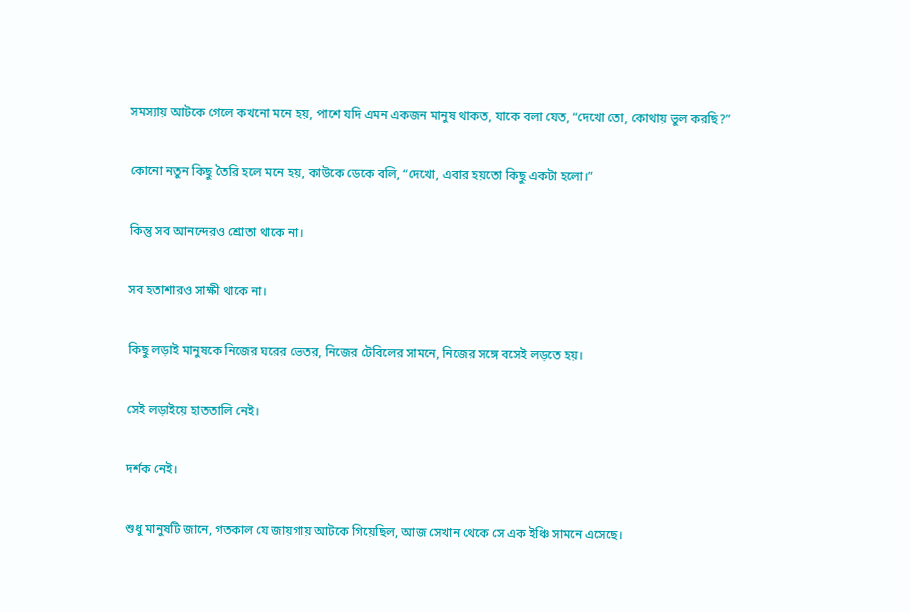সমস্যায় আটকে গেলে কখনো মনে হয়, পাশে যদি এমন একজন মানুষ থাকত, যাকে বলা যেত, “দেখো তো, কোথায় ভুল করছি?”

কোনো নতুন কিছু তৈরি হলে মনে হয়, কাউকে ডেকে বলি, “দেখো, এবার হয়তো কিছু একটা হলো।”

কিন্তু সব আনন্দেরও শ্রোতা থাকে না।

সব হতাশারও সাক্ষী থাকে না।

কিছু লড়াই মানুষকে নিজের ঘরের ভেতর, নিজের টেবিলের সামনে, নিজের সঙ্গে বসেই লড়তে হয়।

সেই লড়াইয়ে হাততালি নেই।

দর্শক নেই।

শুধু মানুষটি জানে, গতকাল যে জায়গায় আটকে গিয়েছিল, আজ সেখান থেকে সে এক ইঞ্চি সামনে এসেছে।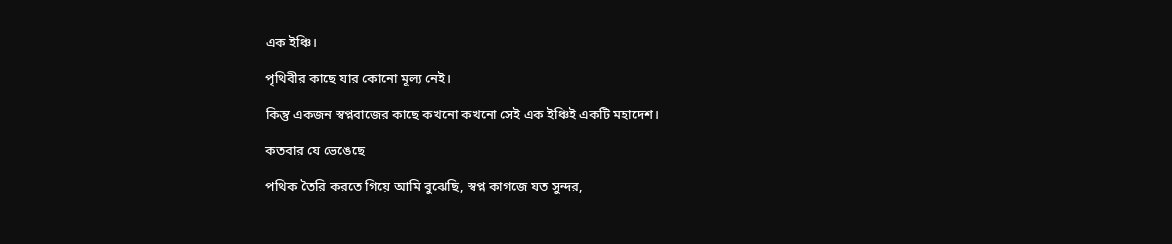এক ইঞ্চি।

পৃথিবীর কাছে যার কোনো মূল্য নেই।

কিন্তু একজন স্বপ্নবাজের কাছে কখনো কখনো সেই এক ইঞ্চিই একটি মহাদেশ।

কতবার যে ভেঙেছে

পথিক তৈরি করতে গিয়ে আমি বুঝেছি, স্বপ্ন কাগজে যত সুন্দর,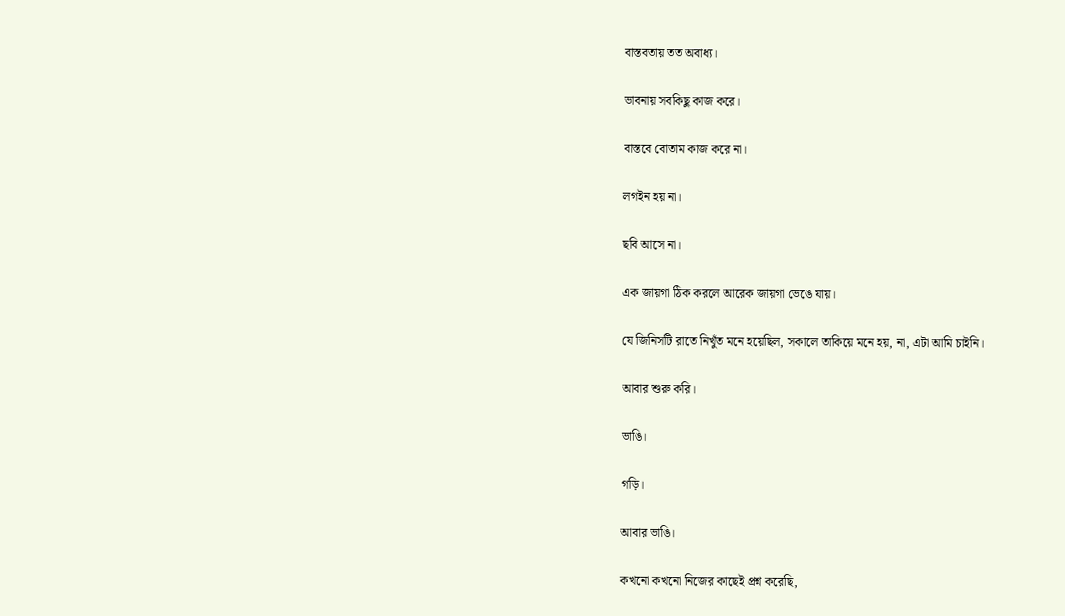বাস্তবতায় তত অবাধ্য।

ভাবনায় সবকিছু কাজ করে।

বাস্তবে বোতাম কাজ করে না।

লগইন হয় না।

ছবি আসে না।

এক জায়গা ঠিক করলে আরেক জায়গা ভেঙে যায়।

যে জিনিসটি রাতে নিখুঁত মনে হয়েছিল, সকালে তাকিয়ে মনে হয়, না, এটা আমি চাইনি।

আবার শুরু করি।

ভাঙি।

গড়ি।

আবার ভাঙি।

কখনো কখনো নিজের কাছেই প্রশ্ন করেছি,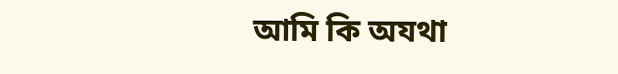আমি কি অযথা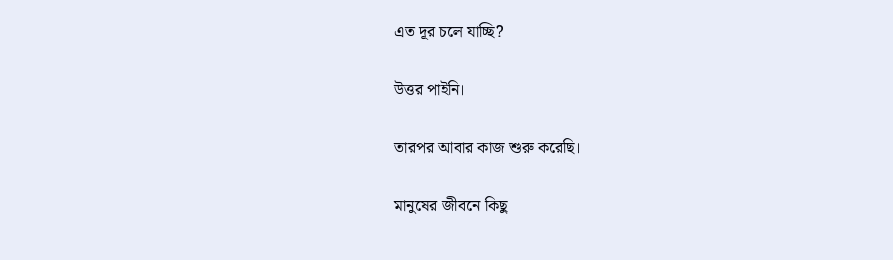এত দূর চলে যাচ্ছি?

উত্তর পাইনি।

তারপর আবার কাজ শুরু করেছি।

মানুষের জীবনে কিছু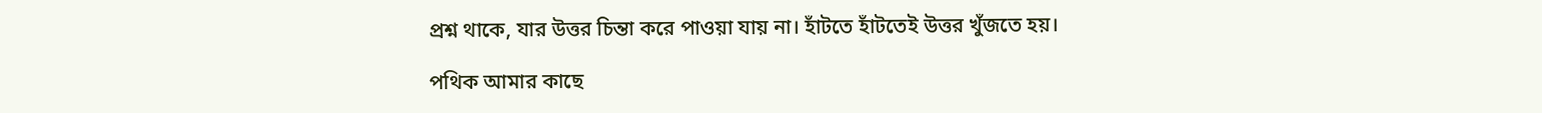প্রশ্ন থাকে, যার উত্তর চিন্তা করে পাওয়া যায় না। হাঁটতে হাঁটতেই উত্তর খুঁজতে হয়।

পথিক আমার কাছে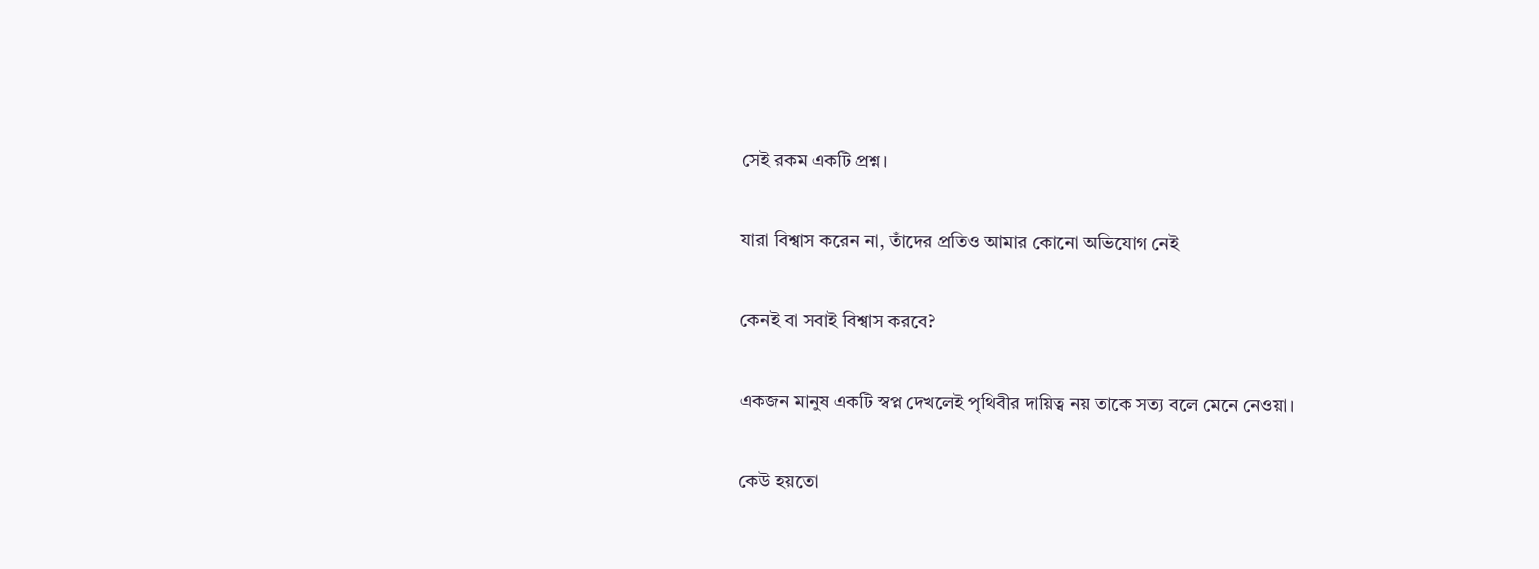সেই রকম একটি প্রশ্ন।

যারা বিশ্বাস করেন না, তাঁদের প্রতিও আমার কোনো অভিযোগ নেই

কেনই বা সবাই বিশ্বাস করবে?

একজন মানুষ একটি স্বপ্ন দেখলেই পৃথিবীর দায়িত্ব নয় তাকে সত্য বলে মেনে নেওয়া।

কেউ হয়তো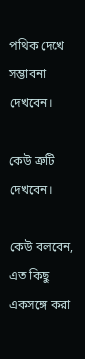পথিক দেখে সম্ভাবনা দেখবেন।

কেউ ত্রুটি দেখবেন।

কেউ বলবেন, এত কিছু একসঙ্গে করা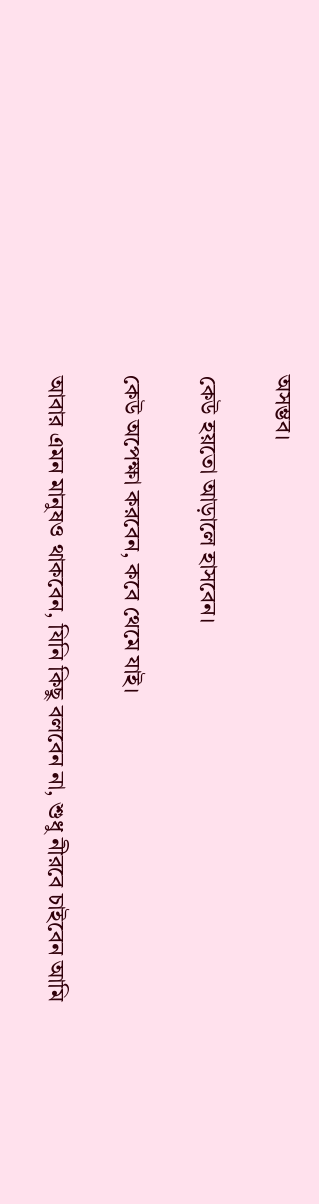অসম্ভব।

কেউ হয়তো আড়ালে হাসবেন।

কেউ অপেক্ষা করবেন, কবে থেমে যাই।

আবার এমন মানুষও থাকবেন, যিনি কিছু বলবেন না, শুধু নীরবে চাইবেন আমি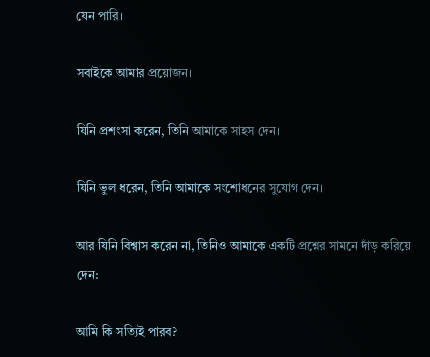যেন পারি।

সবাইকে আমার প্রয়োজন।

যিনি প্রশংসা করেন, তিনি আমাকে সাহস দেন।

যিনি ভুল ধরেন, তিনি আমাকে সংশোধনের সুযোগ দেন।

আর যিনি বিশ্বাস করেন না, তিনিও আমাকে একটি প্রশ্নের সামনে দাঁড় করিয়ে দেন:

আমি কি সত্যিই পারব?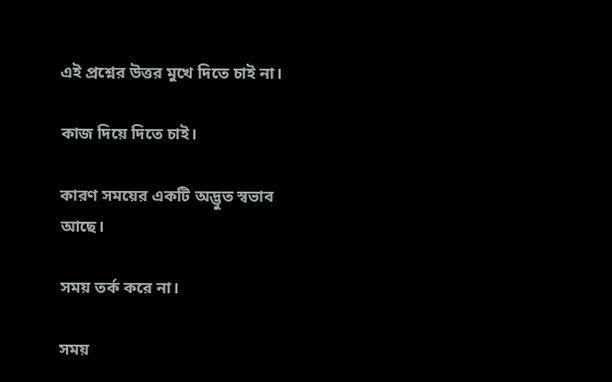এই প্রশ্নের উত্তর মুখে দিতে চাই না।

কাজ দিয়ে দিতে চাই।

কারণ সময়ের একটি অদ্ভুত স্বভাব আছে।

সময় তর্ক করে না।

সময়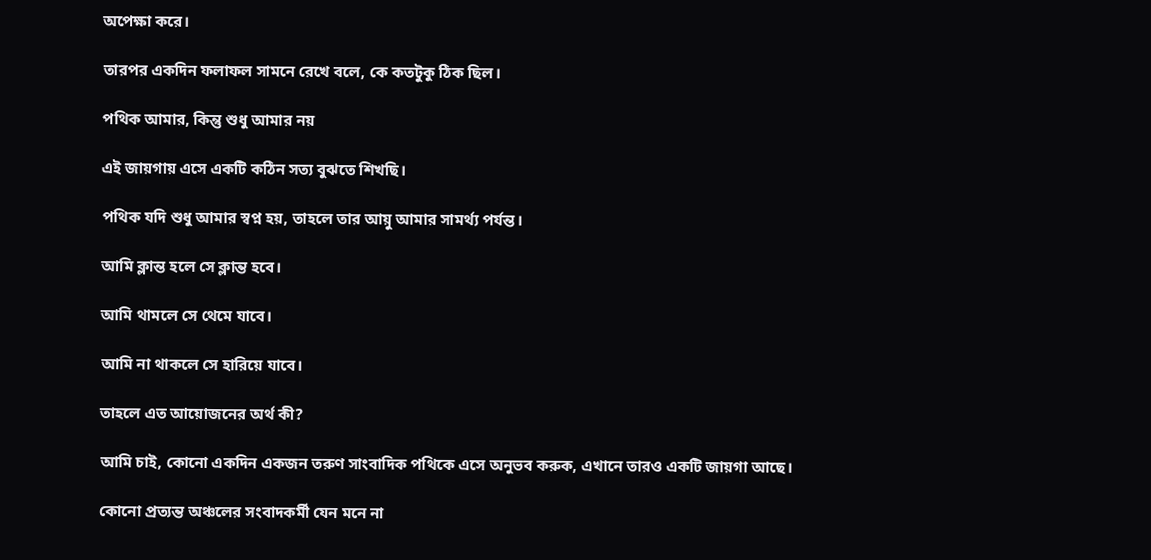অপেক্ষা করে।

তারপর একদিন ফলাফল সামনে রেখে বলে, কে কতটুকু ঠিক ছিল।

পথিক আমার, কিন্তু শুধু আমার নয়

এই জায়গায় এসে একটি কঠিন সত্য বুঝতে শিখছি।

পথিক যদি শুধু আমার স্বপ্ন হয়, তাহলে তার আয়ু আমার সামর্থ্য পর্যন্ত।

আমি ক্লান্ত হলে সে ক্লান্ত হবে।

আমি থামলে সে থেমে যাবে।

আমি না থাকলে সে হারিয়ে যাবে।

তাহলে এত আয়োজনের অর্থ কী?

আমি চাই, কোনো একদিন একজন তরুণ সাংবাদিক পথিকে এসে অনুভব করুক, এখানে তারও একটি জায়গা আছে।

কোনো প্রত্যন্ত অঞ্চলের সংবাদকর্মী যেন মনে না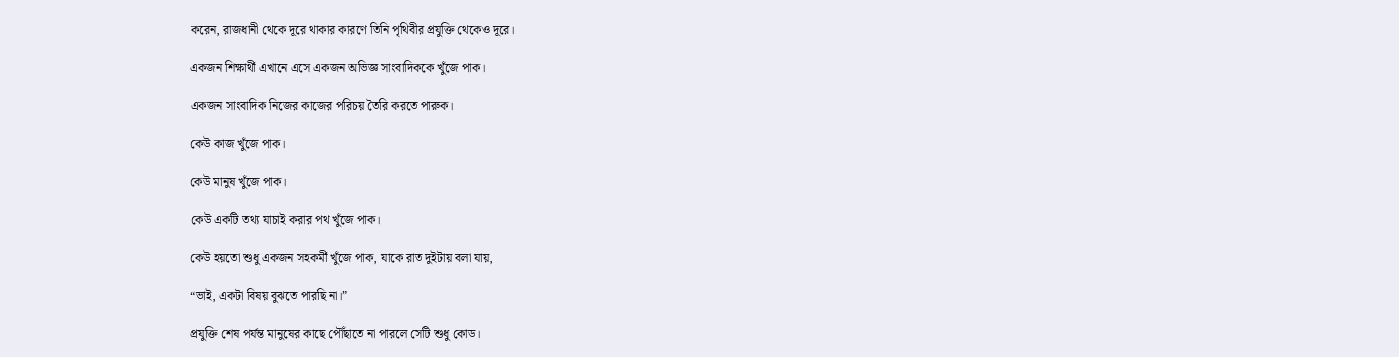করেন, রাজধানী থেকে দূরে থাকার কারণে তিনি পৃথিবীর প্রযুক্তি থেকেও দূরে।

একজন শিক্ষার্থী এখানে এসে একজন অভিজ্ঞ সাংবাদিককে খুঁজে পাক।

একজন সাংবাদিক নিজের কাজের পরিচয় তৈরি করতে পারুক।

কেউ কাজ খুঁজে পাক।

কেউ মানুষ খুঁজে পাক।

কেউ একটি তথ্য যাচাই করার পথ খুঁজে পাক।

কেউ হয়তো শুধু একজন সহকর্মী খুঁজে পাক, যাকে রাত দুইটায় বলা যায়,

“ভাই, একটা বিষয় বুঝতে পারছি না।”

প্রযুক্তি শেষ পর্যন্ত মানুষের কাছে পৌঁছাতে না পারলে সেটি শুধু কোড।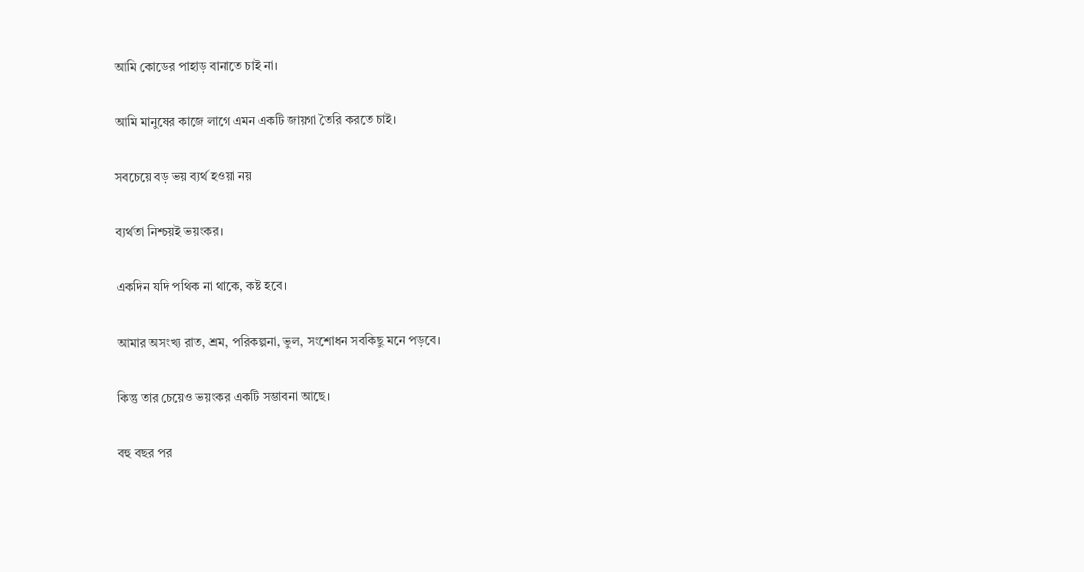আমি কোডের পাহাড় বানাতে চাই না।

আমি মানুষের কাজে লাগে এমন একটি জায়গা তৈরি করতে চাই।

সবচেয়ে বড় ভয় ব্যর্থ হওয়া নয়

ব্যর্থতা নিশ্চয়ই ভয়ংকর।

একদিন যদি পথিক না থাকে, কষ্ট হবে।

আমার অসংখ্য রাত, শ্রম, পরিকল্পনা, ভুল, সংশোধন সবকিছু মনে পড়বে।

কিন্তু তার চেয়েও ভয়ংকর একটি সম্ভাবনা আছে।

বহু বছর পর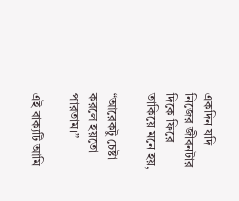একদিন যদি নিজের জীবনটার দিকে ফিরে তাকিয়ে মনে হয়,

“আরেকটু চেষ্টা করলে হয়তো পারতাম।”

এই বাক্যটি আমি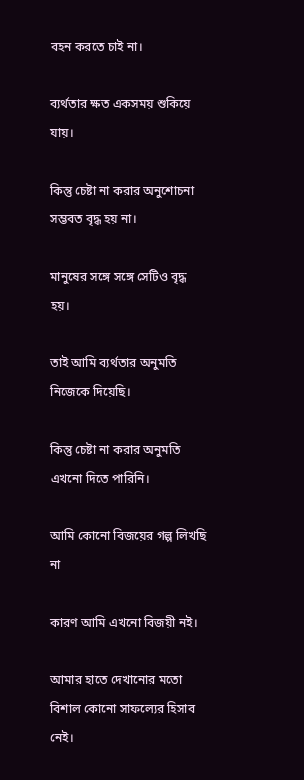বহন করতে চাই না।

ব্যর্থতার ক্ষত একসময় শুকিয়ে যায়।

কিন্তু চেষ্টা না করার অনুশোচনা সম্ভবত বৃদ্ধ হয় না।

মানুষের সঙ্গে সঙ্গে সেটিও বৃদ্ধ হয়।

তাই আমি ব্যর্থতার অনুমতি নিজেকে দিয়েছি।

কিন্তু চেষ্টা না করার অনুমতি এখনো দিতে পারিনি।

আমি কোনো বিজয়ের গল্প লিখছি না

কারণ আমি এখনো বিজয়ী নই।

আমার হাতে দেখানোর মতো বিশাল কোনো সাফল্যের হিসাব নেই।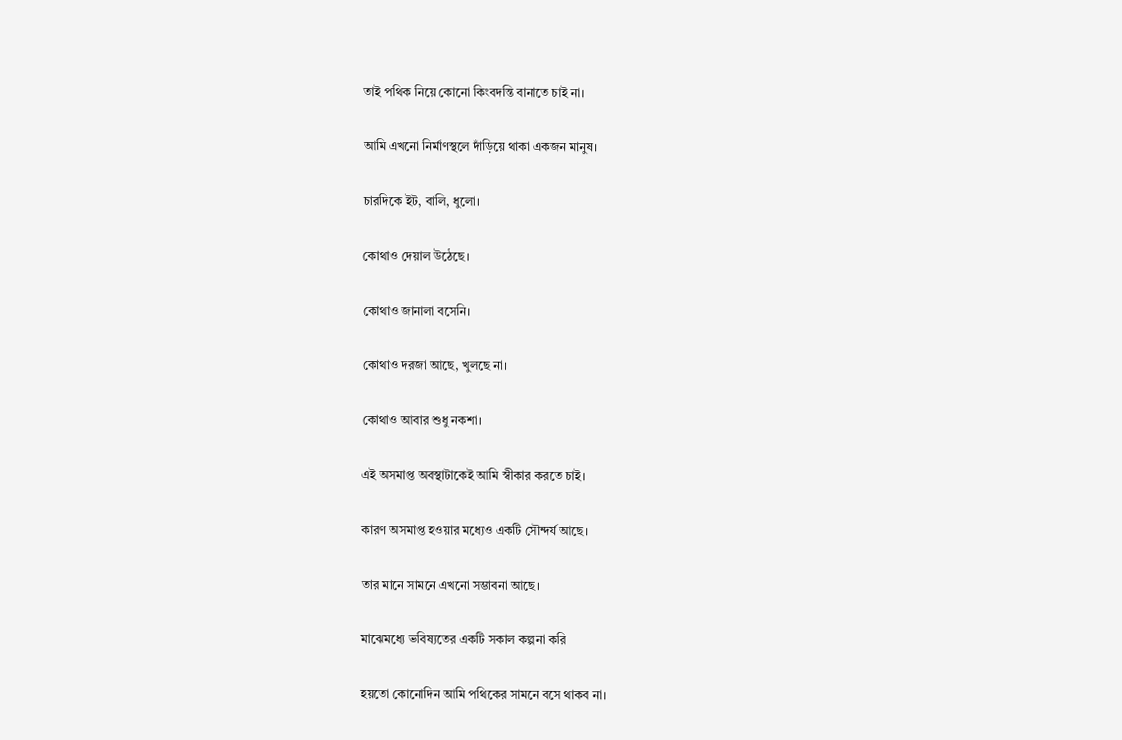তাই পথিক নিয়ে কোনো কিংবদন্তি বানাতে চাই না।

আমি এখনো নির্মাণস্থলে দাঁড়িয়ে থাকা একজন মানুষ।

চারদিকে ইট, বালি, ধুলো।

কোথাও দেয়াল উঠেছে।

কোথাও জানালা বসেনি।

কোথাও দরজা আছে, খুলছে না।

কোথাও আবার শুধু নকশা।

এই অসমাপ্ত অবস্থাটাকেই আমি স্বীকার করতে চাই।

কারণ অসমাপ্ত হওয়ার মধ্যেও একটি সৌন্দর্য আছে।

তার মানে সামনে এখনো সম্ভাবনা আছে।

মাঝেমধ্যে ভবিষ্যতের একটি সকাল কল্পনা করি

হয়তো কোনোদিন আমি পথিকের সামনে বসে থাকব না।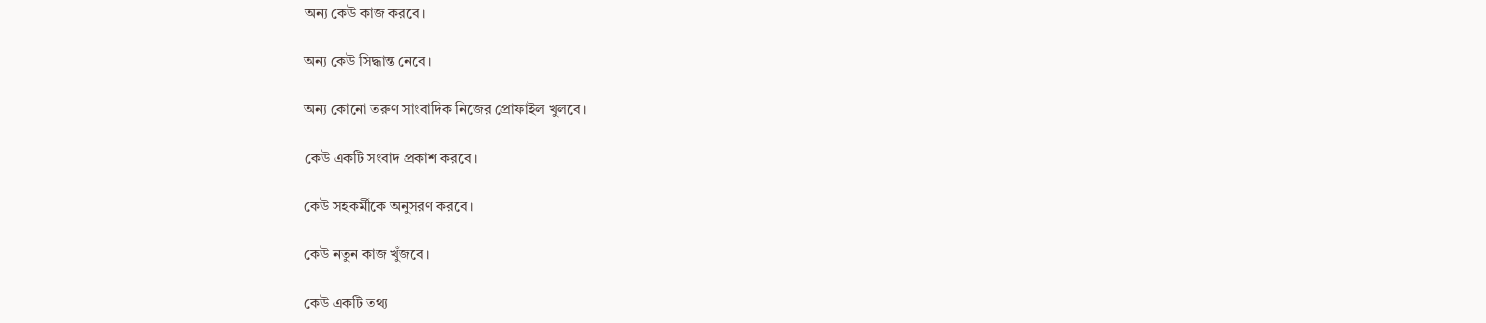অন্য কেউ কাজ করবে।

অন্য কেউ সিদ্ধান্ত নেবে।

অন্য কোনো তরুণ সাংবাদিক নিজের প্রোফাইল খুলবে।

কেউ একটি সংবাদ প্রকাশ করবে।

কেউ সহকর্মীকে অনুসরণ করবে।

কেউ নতুন কাজ খুঁজবে।

কেউ একটি তথ্য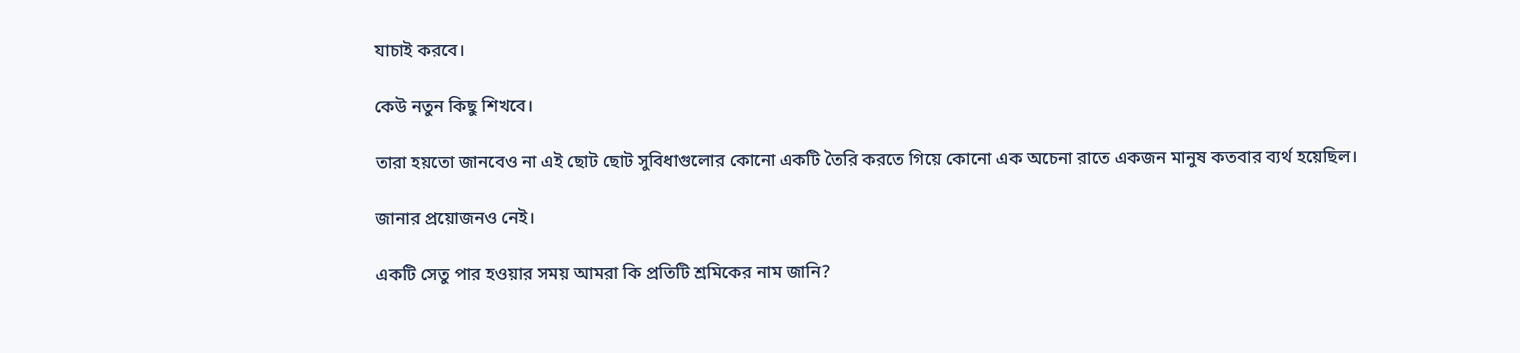যাচাই করবে।

কেউ নতুন কিছু শিখবে।

তারা হয়তো জানবেও না এই ছোট ছোট সুবিধাগুলোর কোনো একটি তৈরি করতে গিয়ে কোনো এক অচেনা রাতে একজন মানুষ কতবার ব্যর্থ হয়েছিল।

জানার প্রয়োজনও নেই।

একটি সেতু পার হওয়ার সময় আমরা কি প্রতিটি শ্রমিকের নাম জানি?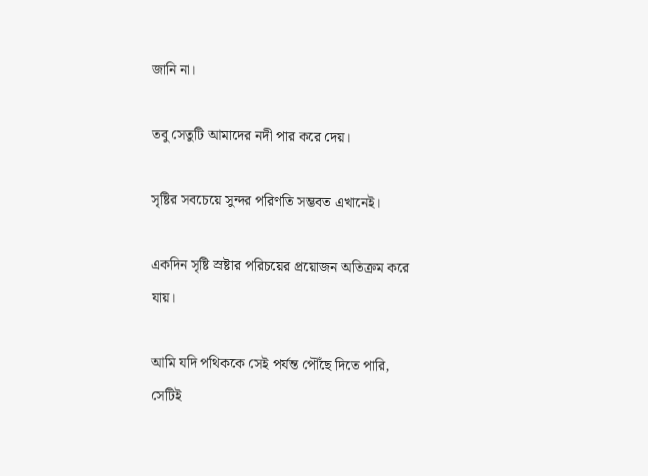জানি না।

তবু সেতুটি আমাদের নদী পার করে দেয়।

সৃষ্টির সবচেয়ে সুন্দর পরিণতি সম্ভবত এখানেই।

একদিন সৃষ্টি স্রষ্টার পরিচয়ের প্রয়োজন অতিক্রম করে যায়।

আমি যদি পথিককে সেই পর্যন্ত পৌঁছে দিতে পারি, সেটিই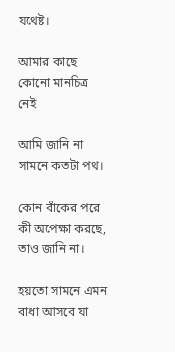যথেষ্ট।

আমার কাছে কোনো মানচিত্র নেই

আমি জানি না সামনে কতটা পথ।

কোন বাঁকের পরে কী অপেক্ষা করছে, তাও জানি না।

হয়তো সামনে এমন বাধা আসবে যা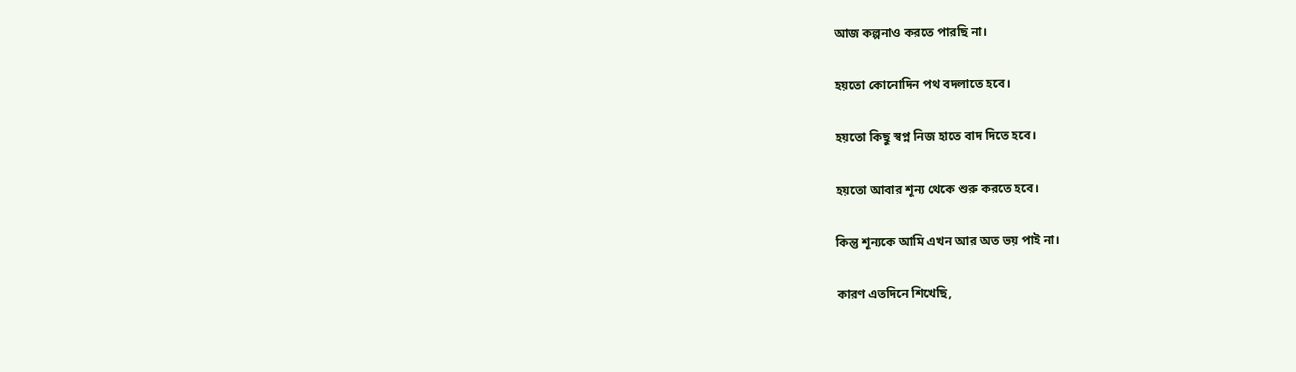আজ কল্পনাও করতে পারছি না।

হয়তো কোনোদিন পথ বদলাতে হবে।

হয়তো কিছু স্বপ্ন নিজ হাতে বাদ দিতে হবে।

হয়তো আবার শূন্য থেকে শুরু করতে হবে।

কিন্তু শূন্যকে আমি এখন আর অত ভয় পাই না।

কারণ এতদিনে শিখেছি,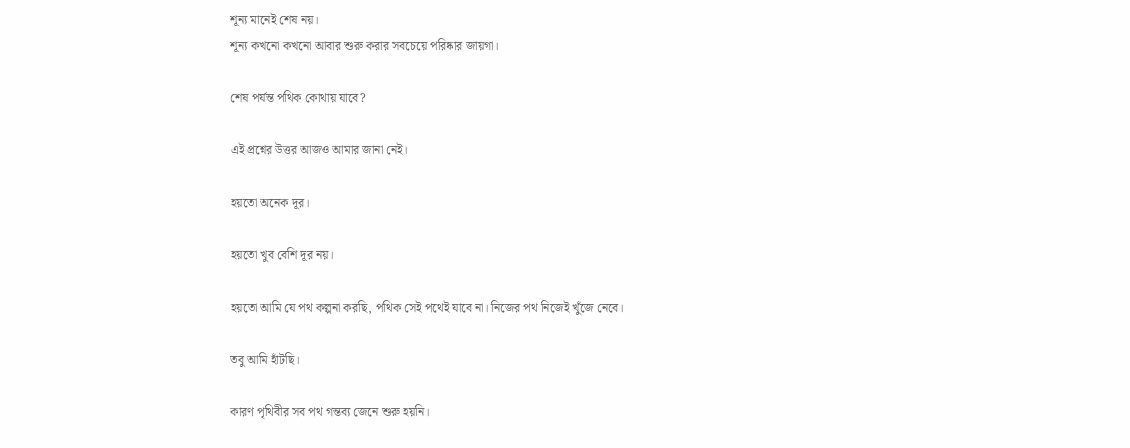শূন্য মানেই শেষ নয়।
শূন্য কখনো কখনো আবার শুরু করার সবচেয়ে পরিষ্কার জায়গা।

শেষ পর্যন্ত পথিক কোথায় যাবে?

এই প্রশ্নের উত্তর আজও আমার জানা নেই।

হয়তো অনেক দূর।

হয়তো খুব বেশি দূর নয়।

হয়তো আমি যে পথ কল্পনা করছি, পথিক সেই পথেই যাবে না। নিজের পথ নিজেই খুঁজে নেবে।

তবু আমি হাঁটছি।

কারণ পৃথিবীর সব পথ গন্তব্য জেনে শুরু হয়নি।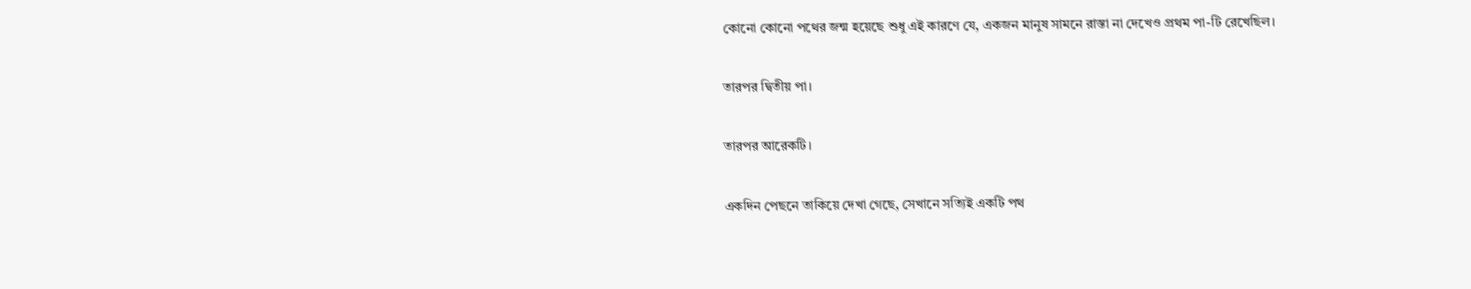কোনো কোনো পথের জন্ম হয়েছে শুধু এই কারণে যে, একজন মানুষ সামনে রাস্তা না দেখেও প্রথম পা-টি রেখেছিল।

তারপর দ্বিতীয় পা।

তারপর আরেকটি।

একদিন পেছনে তাকিয়ে দেখা গেছে, সেখানে সত্যিই একটি পথ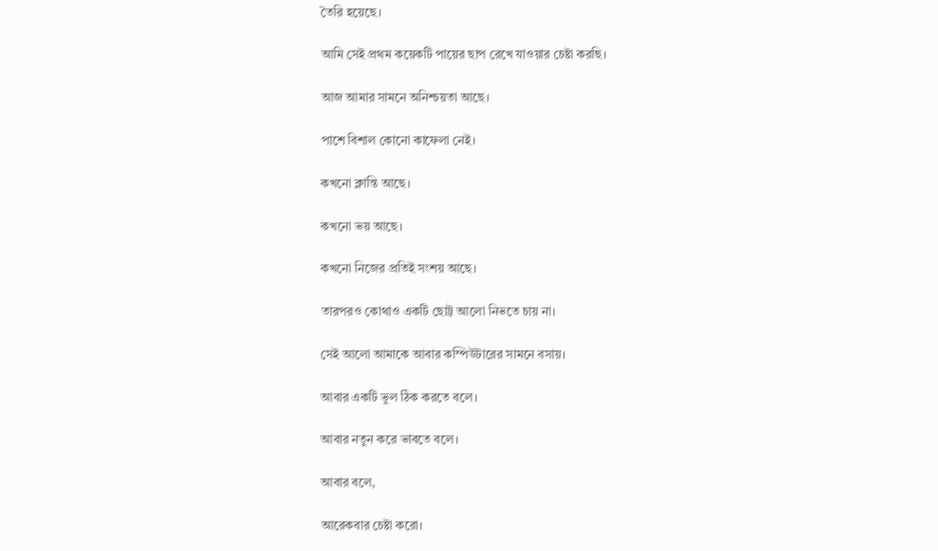তৈরি হয়েছে।

আমি সেই প্রথম কয়েকটি পায়ের ছাপ রেখে যাওয়ার চেষ্টা করছি।

আজ আমার সামনে অনিশ্চয়তা আছে।

পাশে বিশাল কোনো কাফেলা নেই।

কখনো ক্লান্তি আছে।

কখনো ভয় আছে।

কখনো নিজের প্রতিই সংশয় আছে।

তারপরও কোথাও একটি ছোট্ট আলো নিভতে চায় না।

সেই আলো আমাকে আবার কম্পিউটারের সামনে বসায়।

আবার একটি ভুল ঠিক করতে বলে।

আবার নতুন করে ভাবতে বলে।

আবার বলে,

আরেকবার চেষ্টা করো।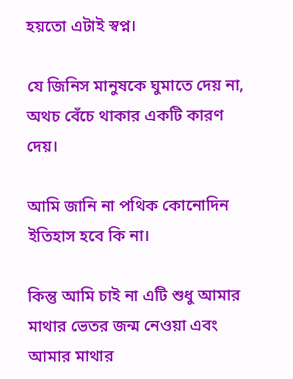হয়তো এটাই স্বপ্ন।

যে জিনিস মানুষকে ঘুমাতে দেয় না, অথচ বেঁচে থাকার একটি কারণ দেয়।

আমি জানি না পথিক কোনোদিন ইতিহাস হবে কি না।

কিন্তু আমি চাই না এটি শুধু আমার মাথার ভেতর জন্ম নেওয়া এবং আমার মাথার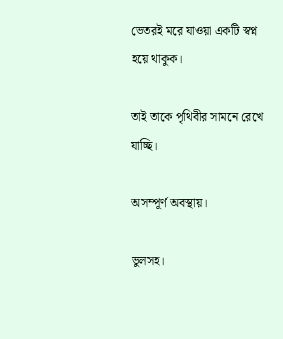ভেতরই মরে যাওয়া একটি স্বপ্ন হয়ে থাকুক।

তাই তাকে পৃথিবীর সামনে রেখে যাচ্ছি।

অসম্পূর্ণ অবস্থায়।

ভুলসহ।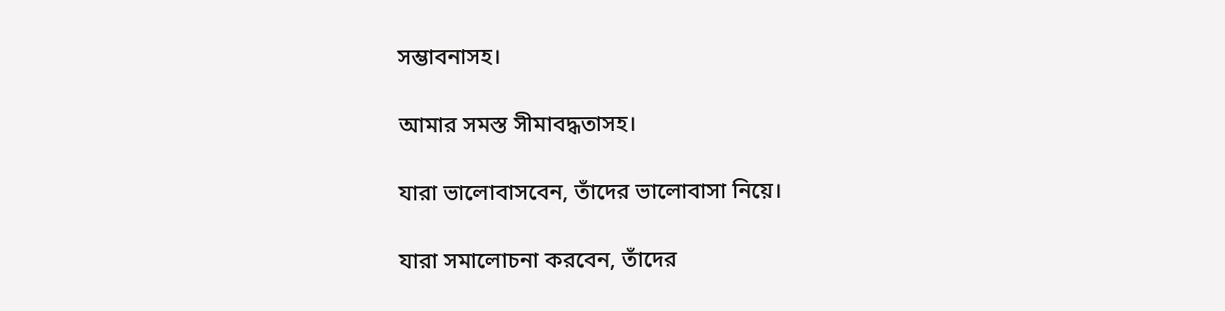সম্ভাবনাসহ।

আমার সমস্ত সীমাবদ্ধতাসহ।

যারা ভালোবাসবেন, তাঁদের ভালোবাসা নিয়ে।

যারা সমালোচনা করবেন, তাঁদের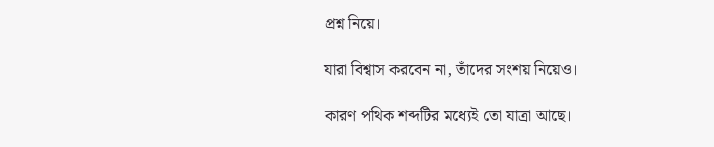প্রশ্ন নিয়ে।

যারা বিশ্বাস করবেন না, তাঁদের সংশয় নিয়েও।

কারণ পথিক শব্দটির মধ্যেই তো যাত্রা আছে।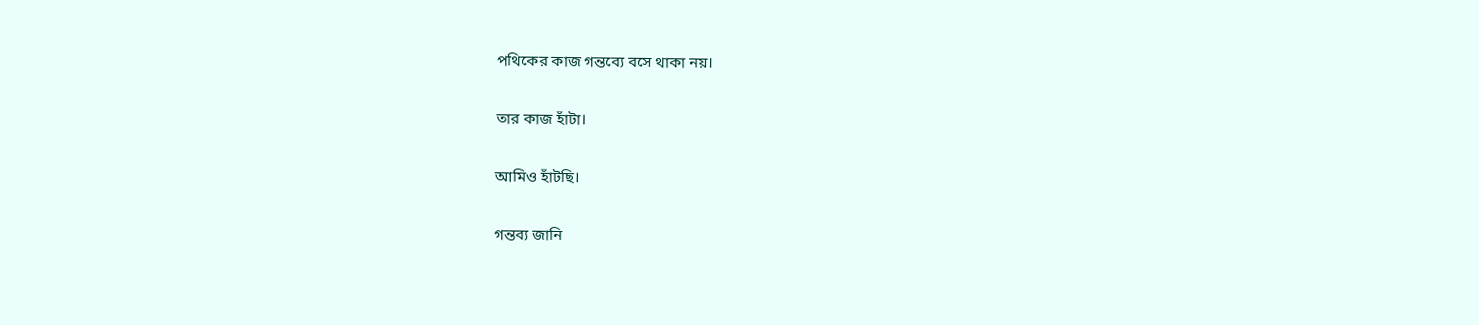পথিকের কাজ গন্তব্যে বসে থাকা নয়।

তার কাজ হাঁটা।

আমিও হাঁটছি।

গন্তব্য জানি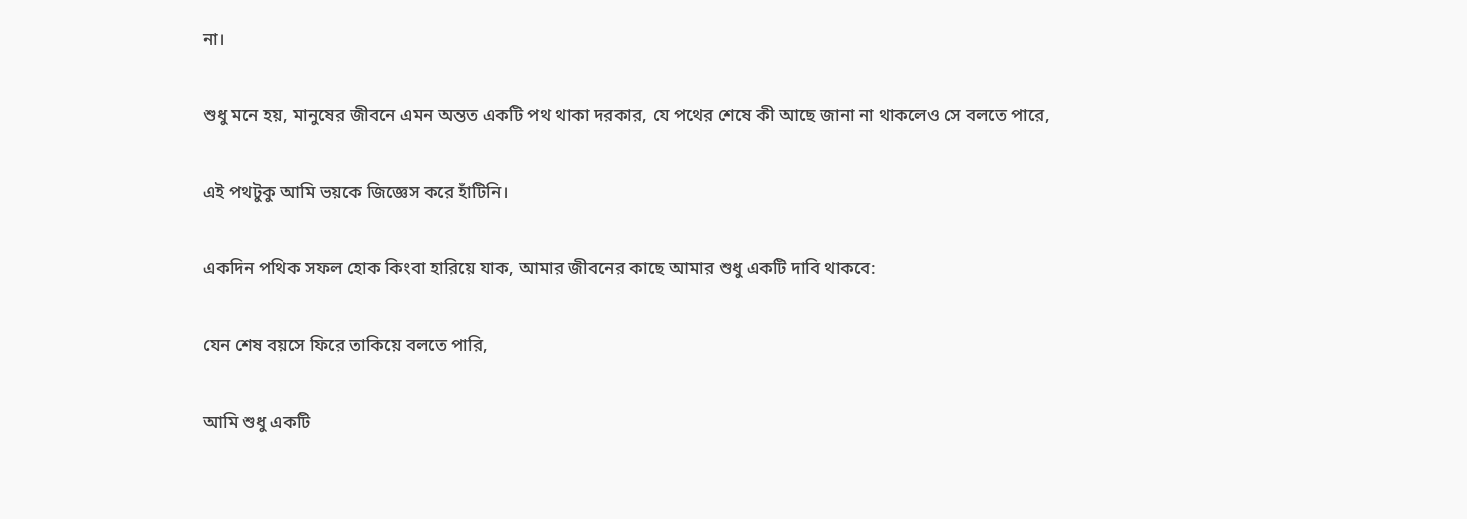না।

শুধু মনে হয়, মানুষের জীবনে এমন অন্তত একটি পথ থাকা দরকার, যে পথের শেষে কী আছে জানা না থাকলেও সে বলতে পারে,

এই পথটুকু আমি ভয়কে জিজ্ঞেস করে হাঁটিনি।

একদিন পথিক সফল হোক কিংবা হারিয়ে যাক, আমার জীবনের কাছে আমার শুধু একটি দাবি থাকবে:

যেন শেষ বয়সে ফিরে তাকিয়ে বলতে পারি,

আমি শুধু একটি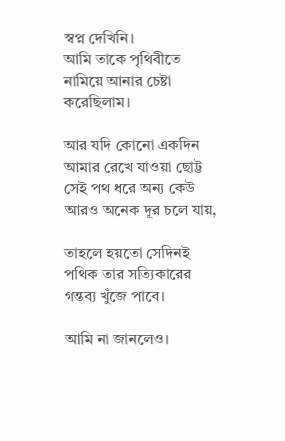স্বপ্ন দেখিনি।
আমি তাকে পৃথিবীতে নামিয়ে আনার চেষ্টা করেছিলাম।

আর যদি কোনো একদিন আমার রেখে যাওয়া ছোট্ট সেই পথ ধরে অন্য কেউ আরও অনেক দূর চলে যায়,

তাহলে হয়তো সেদিনই পথিক তার সত্যিকারের গন্তব্য খুঁজে পাবে।

আমি না জানলেও।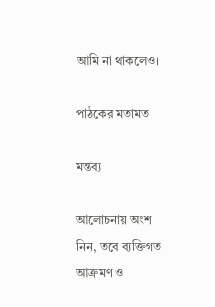আমি না থাকলেও।

পাঠকের মতামত

মন্তব্য

আলোচনায় অংশ নিন, তবে ব্যক্তিগত আক্রমণ ও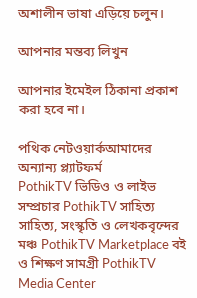অশালীন ভাষা এড়িয়ে চলুন।

আপনার মন্তব্য লিখুন

আপনার ইমেইল ঠিকানা প্রকাশ করা হবে না।

পথিক নেটওয়ার্কআমাদের অন্যান্য প্ল্যাটফর্ম
PothikTV ভিডিও ও লাইভ সম্প্রচার PothikTV সাহিত্য সাহিত্য, সংস্কৃতি ও লেখকবৃন্দের মঞ্চ PothikTV Marketplace বই ও শিক্ষণ সামগ্রী PothikTV Media Center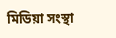মিডিয়া সংস্থা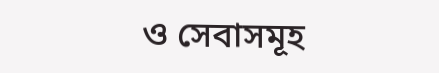ও সেবাসমূহ